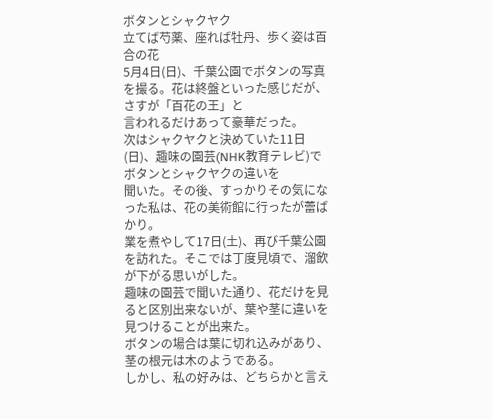ボタンとシャクヤク
立てば芍薬、座れば牡丹、歩く姿は百合の花
5月4日(日)、千葉公園でボタンの写真を撮る。花は終盤といった感じだが、さすが「百花の王」と
言われるだけあって豪華だった。
次はシャクヤクと決めていた11日(日)、趣味の園芸(NHK教育テレビ)でボタンとシャクヤクの違いを
聞いた。その後、すっかりその気になった私は、花の美術館に行ったが蕾ばかり。
業を煮やして17日(土)、再び千葉公園を訪れた。そこでは丁度見頃で、溜飲が下がる思いがした。
趣味の園芸で聞いた通り、花だけを見ると区別出来ないが、葉や茎に違いを見つけることが出来た。
ボタンの場合は葉に切れ込みがあり、茎の根元は木のようである。
しかし、私の好みは、どちらかと言え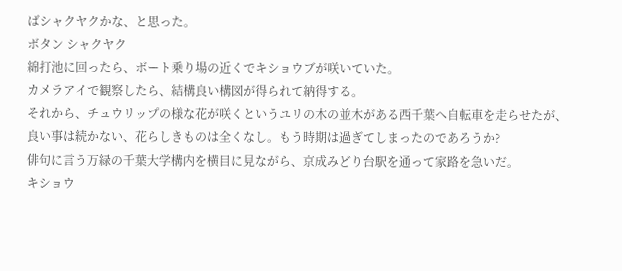ばシャクヤクかな、と思った。
ボタン シャクヤク
綿打池に回ったら、ボート乗り場の近くでキショウブが咲いていた。
カメラアイで観察したら、結構良い構図が得られて納得する。
それから、チュウリップの様な花が咲くというユリの木の並木がある西千葉へ自転車を走らせたが、
良い事は続かない、花らしきものは全くなし。もう時期は過ぎてしまったのであろうか?
俳句に言う万緑の千葉大学構内を横目に見ながら、京成みどり台駅を通って家路を急いだ。
キショウ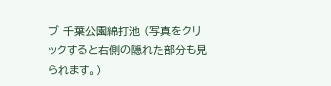ブ 千葉公園綿打池 (写真をクリックすると右側の隠れた部分も見られます。)